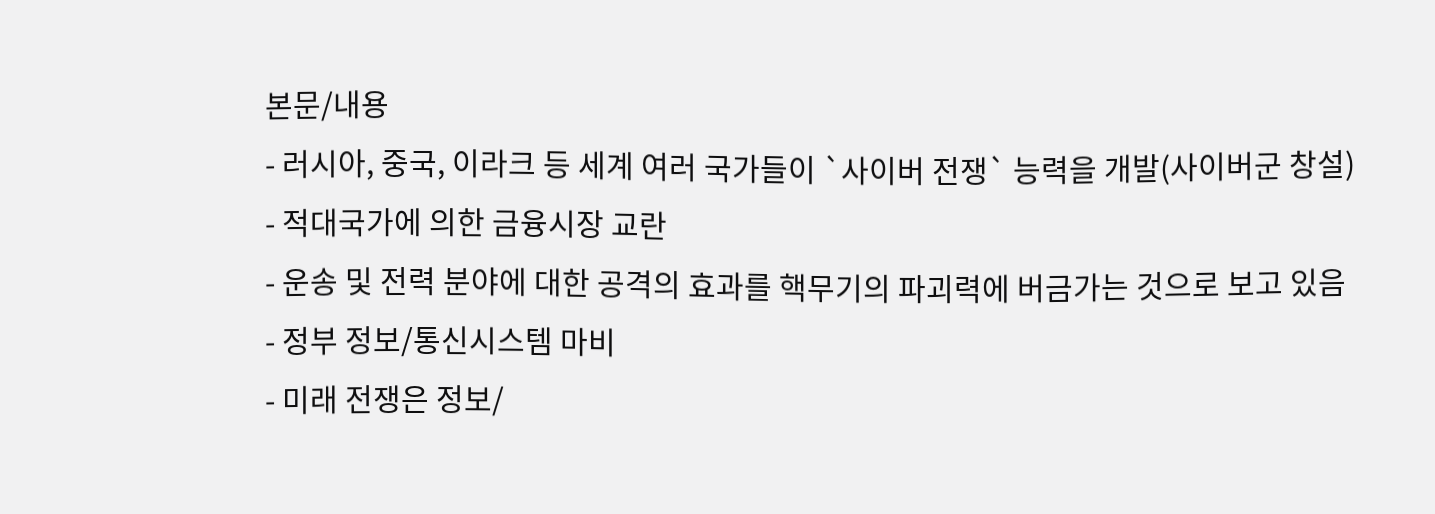본문/내용
- 러시아, 중국, 이라크 등 세계 여러 국가들이 `사이버 전쟁` 능력을 개발(사이버군 창설)
- 적대국가에 의한 금융시장 교란
- 운송 및 전력 분야에 대한 공격의 효과를 핵무기의 파괴력에 버금가는 것으로 보고 있음
- 정부 정보/통신시스템 마비
- 미래 전쟁은 정보/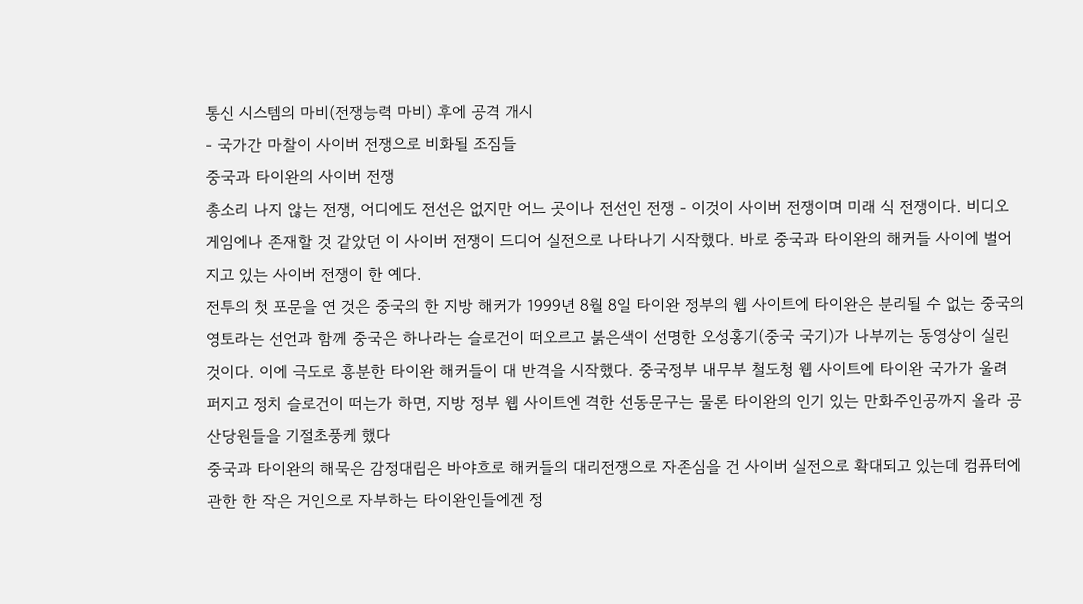통신 시스템의 마비(전쟁능력 마비) 후에 공격 개시
- 국가간 마찰이 사이버 전쟁으로 비화될 조짐들
중국과 타이완의 사이버 전쟁
총소리 나지 않는 전쟁, 어디에도 전선은 없지만 어느 곳이나 전선인 전쟁 - 이것이 사이버 전쟁이며 미래 식 전쟁이다. 비디오 게임에나 존재할 것 같았던 이 사이버 전쟁이 드디어 실전으로 나타나기 시작했다. 바로 중국과 타이완의 해커들 사이에 벌어지고 있는 사이버 전쟁이 한 예다.
전투의 첫 포문을 연 것은 중국의 한 지방 해커가 1999년 8월 8일 타이완 정부의 웹 사이트에 타이완은 분리될 수 없는 중국의 영토라는 선언과 함께 중국은 하나라는 슬로건이 떠오르고 붉은색이 선명한 오성홍기(중국 국기)가 나부끼는 동영상이 실린 것이다. 이에 극도로 흥분한 타이완 해커들이 대 반격을 시작했다. 중국정부 내무부 철도청 웹 사이트에 타이완 국가가 울려 퍼지고 정치 슬로건이 떠는가 하면, 지방 정부 웹 사이트엔 격한 선동문구는 물론 타이완의 인기 있는 만화주인공까지 올라 공산당원들을 기절초풍케 했다
중국과 타이완의 해묵은 감정대립은 바야흐로 해커들의 대리전쟁으로 자존심을 건 사이버 실전으로 확대되고 있는데 컴퓨터에 관한 한 작은 거인으로 자부하는 타이완인들에겐 정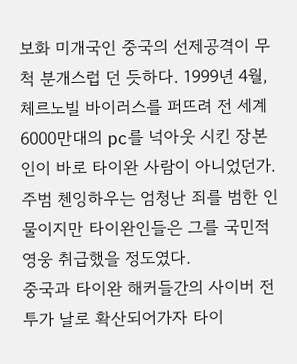보화 미개국인 중국의 선제공격이 무척 분개스럽 던 듯하다. 1999년 4월, 체르노빌 바이러스를 퍼뜨려 전 세계 6000만대의 pc를 넉아웃 시킨 장본인이 바로 타이완 사람이 아니었던가. 주범 첸잉하우는 엄청난 죄를 범한 인물이지만 타이완인들은 그를 국민적 영웅 취급했을 정도였다.
중국과 타이완 해커들간의 사이버 전투가 날로 확산되어가자 타이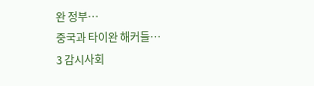완 정부…
중국과 타이완 해커들…
3 감시사회